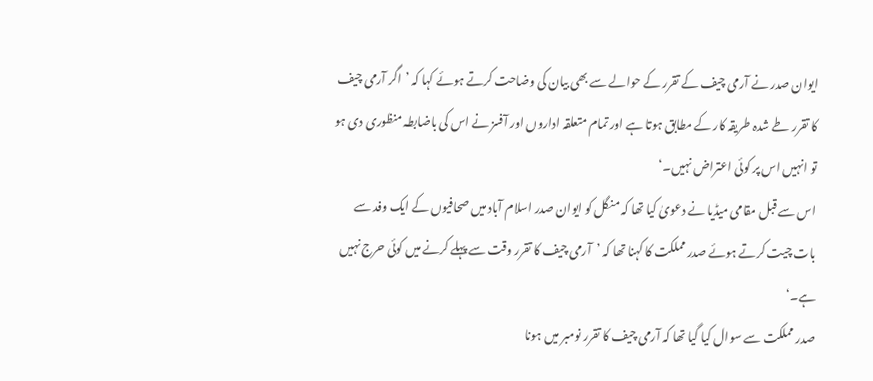ایوان صدر نے آرمی چیف کے تقرر کے حوالے سے بھی بیان کی وضاحت کرتے ہوئے کہا کہ ’اگر آرمی چیف کا تقرر طے شدہ طریقہ کار کے مطابق ہوتا ہے اور تمام متعلقہ اداروں اور آفسز نے اس کی باضابطہ منظوری دی ہو تو انہیں اس پر کوئی اعتراض نہیں۔‘
اس سے قبل مقامی میڈیا نے دعویٰ کیا تھا کہ منگل کو ایوان صدر اسلام آباد میں صحافیوں کے ایک وفد سے بات چیت کرتے ہوئے صدر مملکت کا کہنا تھا کہ ’آرمی چیف کا تقرر وقت سے پہلے کرنے میں کوئی حرج نہیں ہے۔‘
صدر مملکت سے سوال کیا گیا تھا کہ آرمی چیف کا تقرر نومبر میں ہونا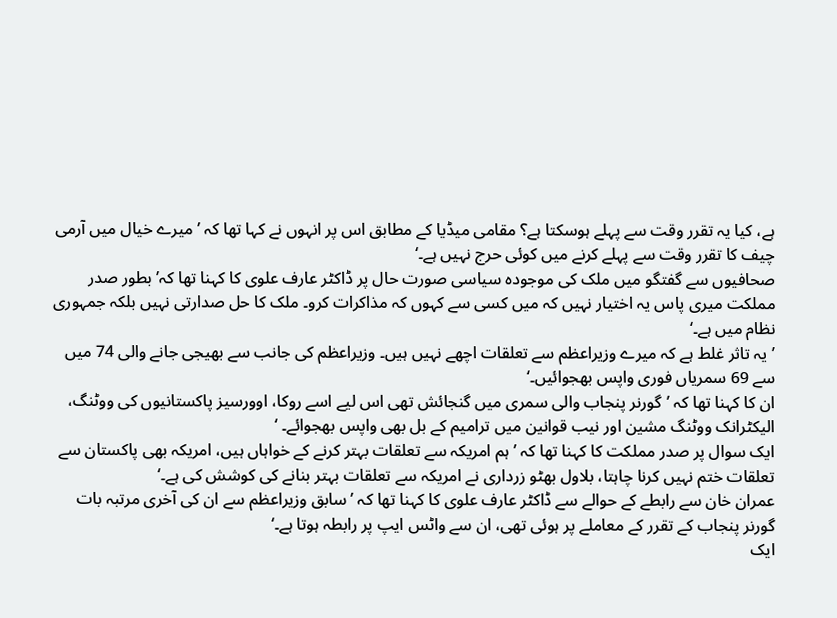ہے، کیا یہ تقرر وقت سے پہلے ہوسکتا ہے؟ مقامی میڈیا کے مطابق اس پر انہوں نے کہا تھا کہ ’میرے خیال میں آرمی چیف کا تقرر وقت سے پہلے کرنے میں کوئی حرج نہیں ہے۔‘
صحافیوں سے گفتگو میں ملک کی موجودہ سیاسی صورت حال پر ڈاکٹر عارف علوی کا کہنا تھا کہ’بطور صدر مملکت میری پاس یہ اختیار نہیں کہ میں کسی سے کہوں کہ مذاکرات کرو۔ ملک کا حل صدارتی نہیں بلکہ جمہوری نظام میں ہے۔‘
’یہ تاثر غلط ہے کہ میرے وزیراعظم سے تعلقات اچھے نہیں ہیں۔ وزیراعظم کی جانب سے بھیجی جانے والی 74 میں سے 69 سمریاں فوری واپس بھجوائیں۔‘
ان کا کہنا تھا کہ ’گورنر پنجاب والی سمری میں گنجائش تھی اس لیے اسے روکا، اوورسیز پاکستانیوں کی ووٹنگ، الیکٹرانک ووٹنگ مشین اور نیب قوانین میں ترامیم کے بل بھی واپس بھجوائے۔ ‘
ایک سوال پر صدر مملکت کا کہنا تھا کہ ’ہم امریکہ سے تعلقات بہتر کرنے کے خواہاں ہیں، امریکہ بھی پاکستان سے تعلقات ختم نہیں کرنا چاہتا، بلاول بھٹو زرداری نے امریکہ سے تعلقات بہتر بنانے کی کوشش کی ہے۔‘
عمران خان سے رابطے کے حوالے سے ڈاکٹر عارف علوی کا کہنا تھا کہ ’سابق وزیراعظم سے ان کی آخری مرتبہ بات گورنر پنجاب کے تقرر کے معاملے پر ہوئی تھی، ان سے واٹس ایپ پر رابطہ ہوتا ہے۔‘
ایک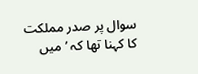سوال پر صدر مملکت کا کہنا تھا کہ ’میں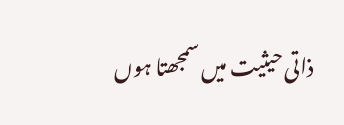ذاتی حیثیت میں سمجھتا ہوں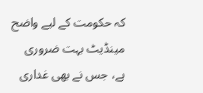کہ حکومت کے لیے واضح مینڈیٹ بہت ضروری ہے، جس نے بھی غداری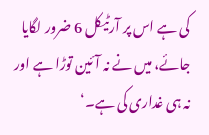کی ہے اس پر آرٹیکل 6 ضرور لگایا جائے، میں نے نہ آئین توڑا ہے اور نہ ہی غداری کی ہے۔‘